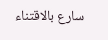سارع بالاقتناء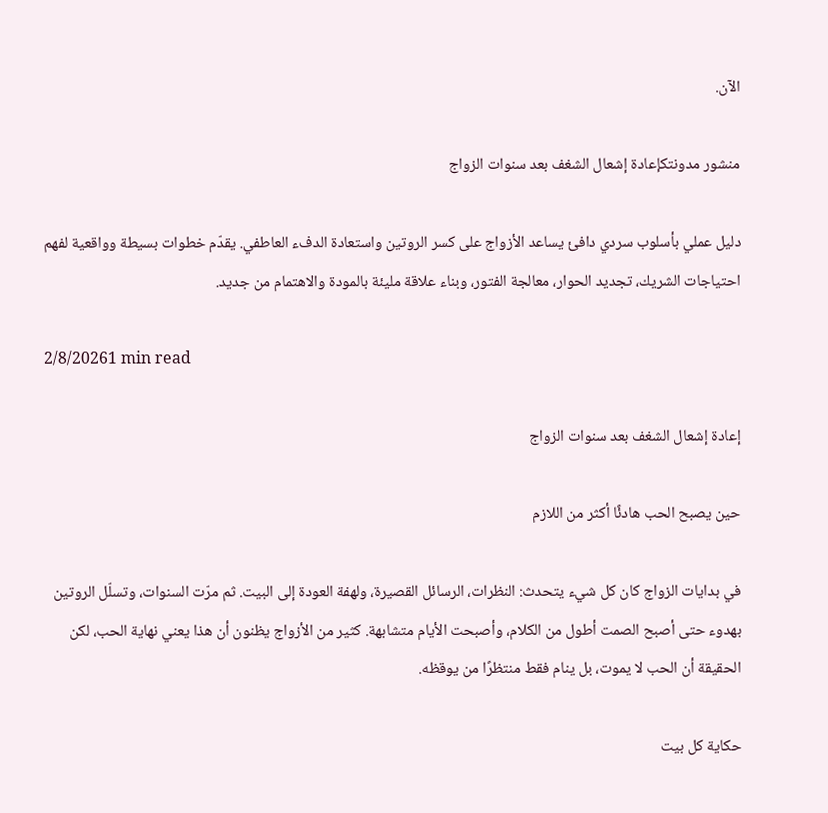الآن.

منشور مدونتكإعادة إشعال الشغف بعد سنوات الزواج

دليل عملي بأسلوب سردي دافئ يساعد الأزواج على كسر الروتين واستعادة الدفء العاطفي. يقدّم خطوات بسيطة وواقعية لفهم احتياجات الشريك، تجديد الحوار، معالجة الفتور، وبناء علاقة مليئة بالمودة والاهتمام من جديد.

2/8/20261 min read

إعادة إشعال الشغف بعد سنوات الزواج

حين يصبح الحب هادئًا أكثر من اللازم

في بدايات الزواج كان كل شيء يتحدث: النظرات، الرسائل القصيرة، ولهفة العودة إلى البيت. ثم مرّت السنوات، وتسلّل الروتين بهدوء حتى أصبح الصمت أطول من الكلام، وأصبحت الأيام متشابهة. كثير من الأزواج يظنون أن هذا يعني نهاية الحب، لكن الحقيقة أن الحب لا يموت، بل ينام فقط منتظرًا من يوقظه.

حكاية كل بيت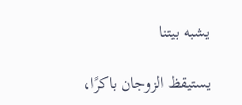يشبه بيتنا

يستيقظ الزوجان باكرًا،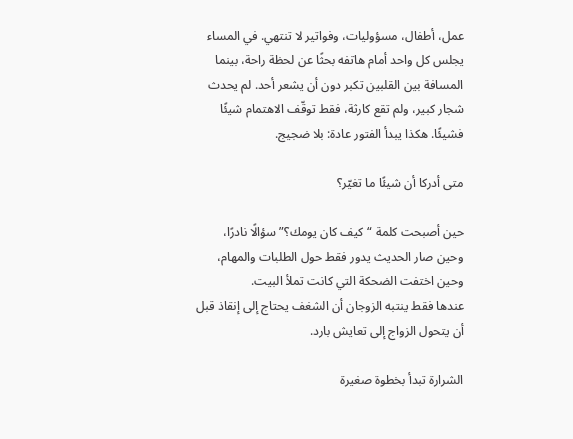عمل، أطفال، مسؤوليات، وفواتير لا تنتهي. في المساء يجلس كل واحد أمام هاتفه بحثًا عن لحظة راحة، بينما المسافة بين القلبين تكبر دون أن يشعر أحد. لم يحدث شجار كبير، ولم تقع كارثة، فقط توقّف الاهتمام شيئًا فشيئًا. هكذا يبدأ الفتور عادة: بلا ضجيج.

متى أدركا أن شيئًا ما تغيّر؟

حين أصبحت كلمة “كيف كان يومك؟” سؤالًا نادرًا،
وحين صار الحديث يدور فقط حول الطلبات والمهام،
وحين اختفت الضحكة التي كانت تملأ البيت.
عندها فقط ينتبه الزوجان أن الشغف يحتاج إلى إنقاذ قبل أن يتحول الزواج إلى تعايش بارد.

الشرارة تبدأ بخطوة صغيرة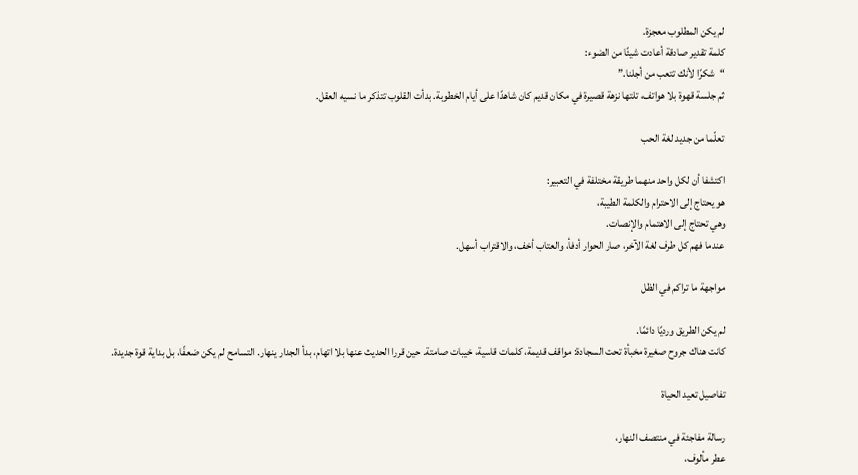لم يكن المطلوب معجزة.
كلمة تقدير صادقة أعادت شيئًا من الضوء:
“شكرًا لأنك تتعب من أجلنا.”
ثم جلسة قهوة بلا هواتف، تلتها نزهة قصيرة في مكان قديم كان شاهدًا على أيام الخطوبة. بدأت القلوب تتذكر ما نسيه العقل.

تعلّما من جديد لغة الحب

اكتشفا أن لكل واحد منهما طريقة مختلفة في التعبير:
هو يحتاج إلى الاحترام والكلمة الطيبة،
وهي تحتاج إلى الاهتمام والإنصات.
عندما فهم كل طرف لغة الآخر، صار الحوار أدفأ، والعتاب أخف، والاقتراب أسهل.

مواجهة ما تراكم في الظل

لم يكن الطريق ورديًا دائمًا.
كانت هناك جروح صغيرة مخبأة تحت السجادة: مواقف قديمة، كلمات قاسية، خيبات صامتة. حين قررا الحديث عنها بلا اتهام، بدأ الجدار ينهار. التسامح لم يكن ضعفًا، بل بداية قوة جديدة.

تفاصيل تعيد الحياة

رسالة مفاجئة في منتصف النهار،
عطر مألوف،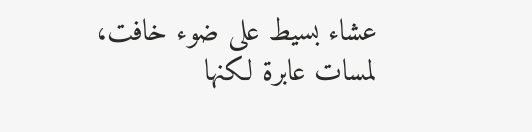عشاء بسيط على ضوء خافت،
لمسات عابرة لكنها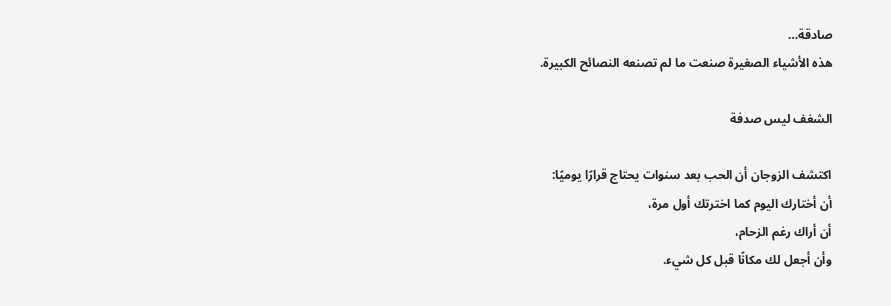صادقة…
هذه الأشياء الصغيرة صنعت ما لم تصنعه النصائح الكبيرة.

الشغف ليس صدفة

اكتشف الزوجان أن الحب بعد سنوات يحتاج قرارًا يوميًا:
أن أختارك اليوم كما اخترتك أول مرة،
أن أراك رغم الزحام،
وأن أجعل لك مكانًا قبل كل شيء.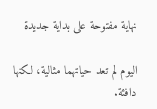نهاية مفتوحة على بداية جديدة

اليوم لم تعد حياتهما مثالية، لكنها دافئة.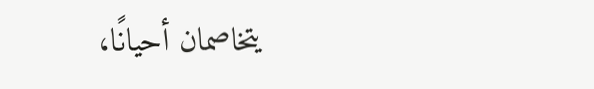يتخاصمان أحيانًا،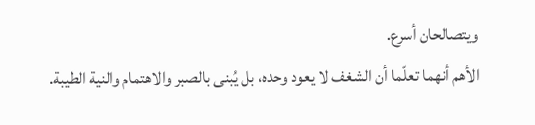ويتصالحان أسرع.
الأهم أنهما تعلّما أن الشغف لا يعود وحده، بل يُبنى بالصبر والاهتمام والنية الطيبة.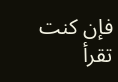فإن كنت تقرأ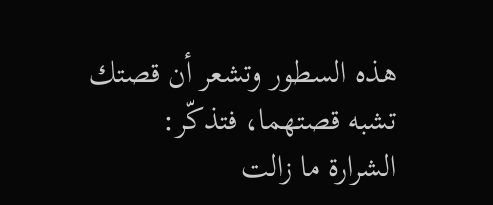هذه السطور وتشعر أن قصتك تشبه قصتهما، فتذكّر:
الشرارة ما زالت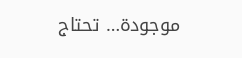موجودة… تحتاج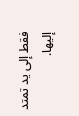فقط إلى يد تمتد إليها.